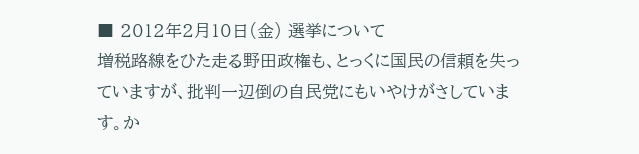■ 2012年2月10日(金) 選挙について
増税路線をひた走る野田政権も、とっくに国民の信頼を失っていますが、批判一辺倒の自民党にもいやけがさしています。か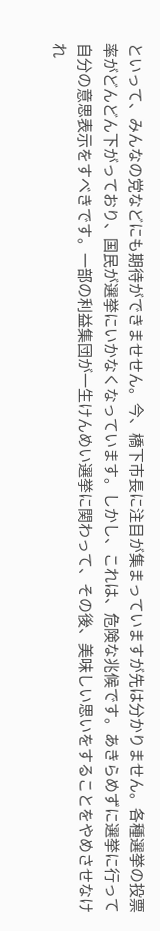といって、みんなの党などにも期待ができませせん。今、橋下市長に注目が集まっていますが先は分かりません。各種選挙の投票率がどんどん下がっており、国民が選挙にいかなくなっています。しかし、これは、危険な兆候です。あきらめずに選挙に行って自分の意思表示をすべきです。一部の利益集団が一生けんめい選挙に関わって、その後、美味しい思いをすることをやめさせなけれ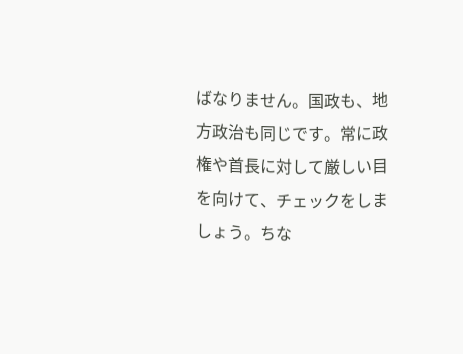ばなりません。国政も、地方政治も同じです。常に政権や首長に対して厳しい目を向けて、チェックをしましょう。ちな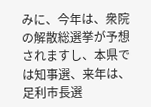みに、今年は、衆院の解散総選挙が予想されますし、本県では知事選、来年は、足利市長選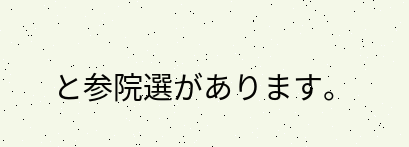と参院選があります。